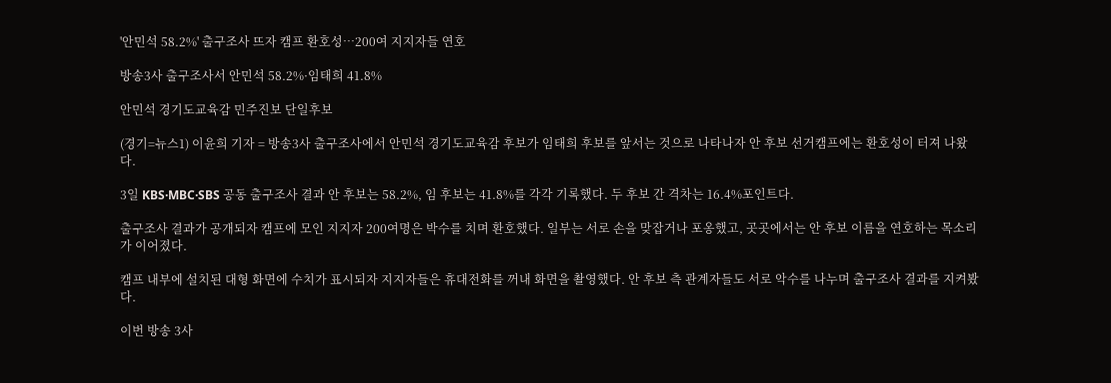'안민석 58.2%' 출구조사 뜨자 캠프 환호성…200여 지지자들 연호

방송3사 출구조사서 안민석 58.2%·임태희 41.8%

안민석 경기도교육감 민주진보 단일후보

(경기=뉴스1) 이윤희 기자 = 방송3사 출구조사에서 안민석 경기도교육감 후보가 임태희 후보를 앞서는 것으로 나타나자 안 후보 선거캠프에는 환호성이 터져 나왔다.

3일 KBS·MBC·SBS 공동 출구조사 결과 안 후보는 58.2%, 임 후보는 41.8%를 각각 기록했다. 두 후보 간 격차는 16.4%포인트다.

출구조사 결과가 공개되자 캠프에 모인 지지자 200여명은 박수를 치며 환호했다. 일부는 서로 손을 맞잡거나 포옹했고, 곳곳에서는 안 후보 이름을 연호하는 목소리가 이어졌다.

캠프 내부에 설치된 대형 화면에 수치가 표시되자 지지자들은 휴대전화를 꺼내 화면을 촬영했다. 안 후보 측 관계자들도 서로 악수를 나누며 출구조사 결과를 지켜봤다.

이번 방송 3사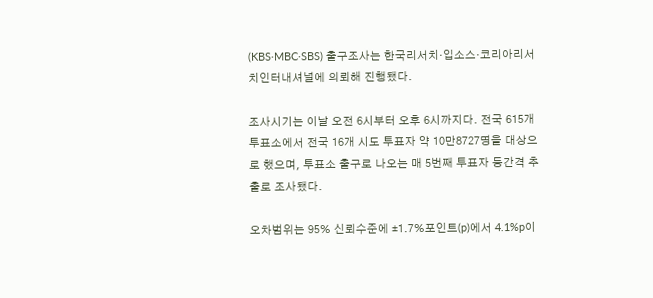(KBS·MBC·SBS) 출구조사는 한국리서치·입소스·코리아리서치인터내셔널에 의뢰해 진행됐다.

조사시기는 이날 오전 6시부터 오후 6시까지다. 전국 615개 투표소에서 전국 16개 시도 투표자 약 10만8727명을 대상으로 했으며, 투표소 출구로 나오는 매 5번째 투표자 등간격 추출로 조사됐다.

오차범위는 95% 신뢰수준에 ±1.7%포인트(p)에서 4.1%p이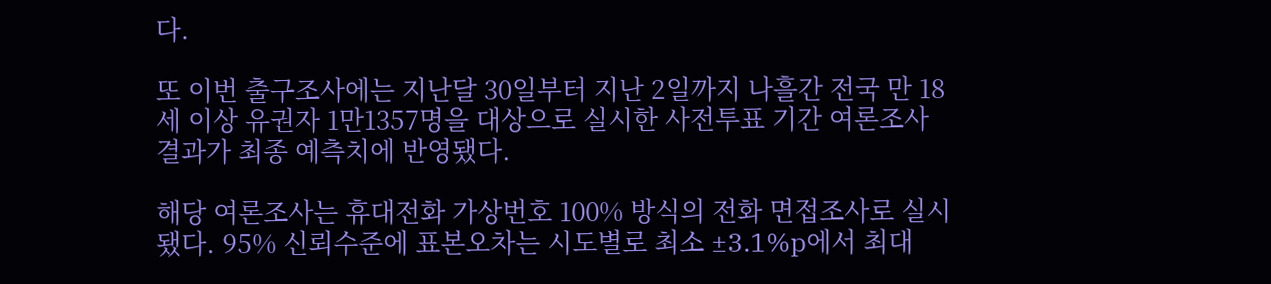다.

또 이번 출구조사에는 지난달 30일부터 지난 2일까지 나흘간 전국 만 18세 이상 유권자 1만1357명을 대상으로 실시한 사전투표 기간 여론조사 결과가 최종 예측치에 반영됐다.

해당 여론조사는 휴대전화 가상번호 100% 방식의 전화 면접조사로 실시됐다. 95% 신뢰수준에 표본오차는 시도별로 최소 ±3.1%p에서 최대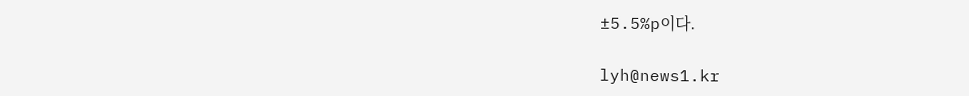±5.5%p이다.

lyh@news1.kr